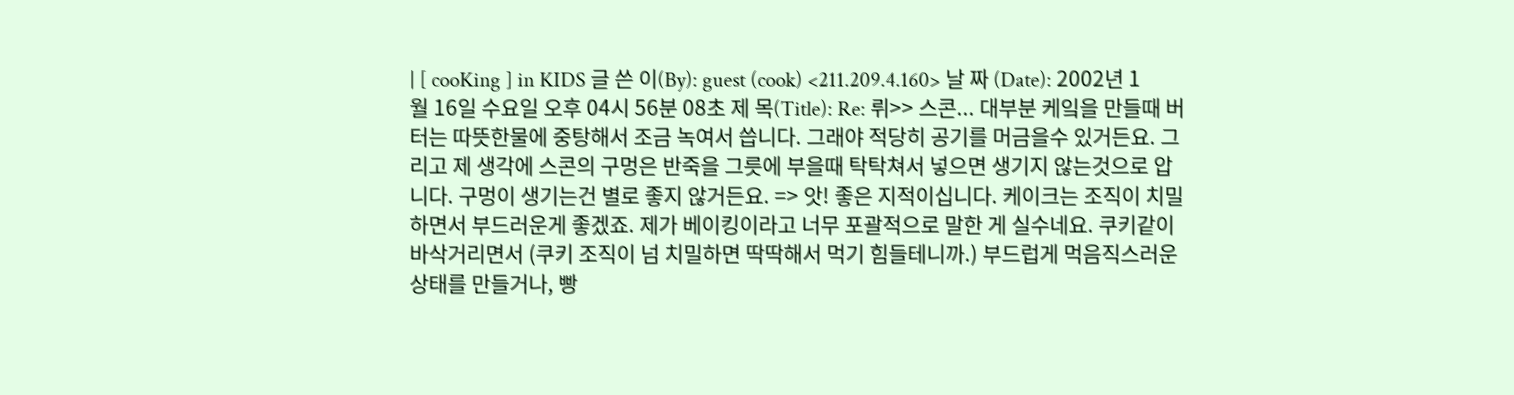| [ cooKing ] in KIDS 글 쓴 이(By): guest (cook) <211.209.4.160> 날 짜 (Date): 2002년 1월 16일 수요일 오후 04시 56분 08초 제 목(Title): Re: 뤼>> 스콘... 대부분 케잌을 만들때 버터는 따뜻한물에 중탕해서 조금 녹여서 씁니다. 그래야 적당히 공기를 머금을수 있거든요. 그리고 제 생각에 스콘의 구멍은 반죽을 그릇에 부을때 탁탁쳐서 넣으면 생기지 않는것으로 압니다. 구멍이 생기는건 별로 좋지 않거든요. => 앗! 좋은 지적이십니다. 케이크는 조직이 치밀하면서 부드러운게 좋겠죠. 제가 베이킹이라고 너무 포괄적으로 말한 게 실수네요. 쿠키같이 바삭거리면서 (쿠키 조직이 넘 치밀하면 딱딱해서 먹기 힘들테니까.) 부드럽게 먹음직스러운 상태를 만들거나, 빵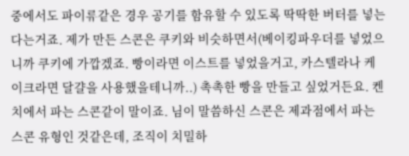중에서도 파이류같은 경우 공기를 함유할 수 있도록 딱딱한 버터를 넣는다는거죠. 제가 만든 스콘은 쿠키와 비슷하면서(베이킹파우더를 넣었으니까 쿠키에 가깝겠죠. 빵이라면 이스트를 넣었을거고, 카스텔라나 케이크라면 달걀을 사용했을테니까..) 촉촉한 빵을 만들고 싶었거든요. 켄치에서 파는 스콘같이 말이죠. 님이 말씀하신 스콘은 제과점에서 파는 스콘 유형인 것같은데, 조직이 치밀하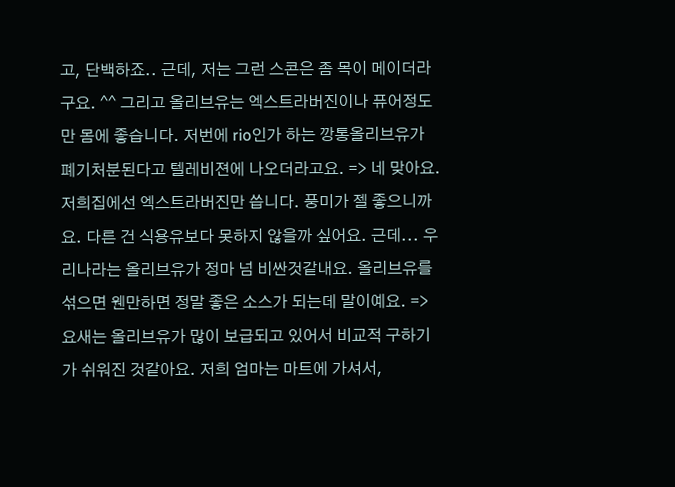고, 단백하죠.. 근데, 저는 그런 스콘은 좀 목이 메이더라구요. ^^ 그리고 올리브유는 엑스트라버진이나 퓨어정도만 몸에 좋습니다. 저번에 rio인가 하는 깡통올리브유가 폐기처분된다고 텔레비젼에 나오더라고요. => 네 맞아요. 저희집에선 엑스트라버진만 씁니다. 풍미가 젤 좋으니까요. 다른 건 식용유보다 못하지 않을까 싶어요. 근데... 우리나라는 올리브유가 정마 넘 비싼것같내요. 올리브유를 섞으면 웬만하면 정말 좋은 소스가 되는데 말이예요. => 요새는 올리브유가 많이 보급되고 있어서 비교적 구하기가 쉬워진 것같아요. 저희 엄마는 마트에 가셔서,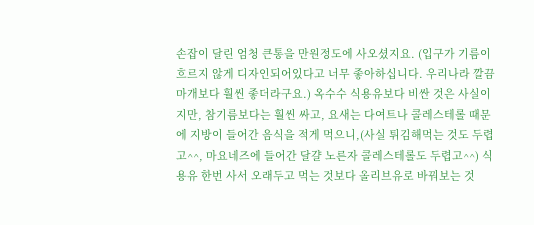손잡이 달린 엄청 큰통을 만원정도에 사오셨지요. (입구가 기름이 흐르지 않게 디자인되어있다고 너무 좋아하십니다. 우리나라 깔끔마개보다 훨씬 좋더라구요.) 옥수수 식용유보다 비싼 것은 사실이지만, 참기름보다는 훨씬 싸고, 요새는 다여트나 콜레스테롤 때문에 지방이 들어간 음식을 적게 먹으니,(사실 튀김해먹는 것도 두렵고^^, 마요네즈에 들어간 달걀 노른자 콜레스테롤도 두렵고^^) 식용유 한번 사서 오래두고 먹는 것보다 올리브유로 바꿔보는 것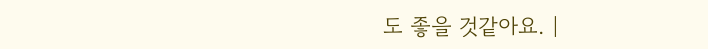도 좋을 것같아요. |